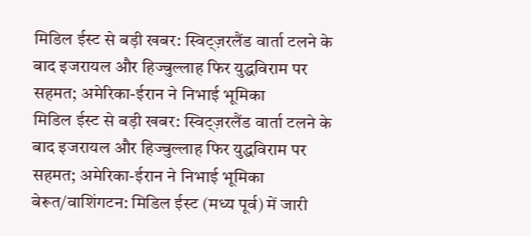मिडिल ईस्ट से बड़ी खबर: स्विट्ज़रलैंड वार्ता टलने के बाद इजरायल और हिज्बुल्लाह फिर युद्धविराम पर सहमत; अमेरिका-ईरान ने निभाई भूमिका
मिडिल ईस्ट से बड़ी खबर: स्विट्ज़रलैंड वार्ता टलने के बाद इजरायल और हिज्बुल्लाह फिर युद्धविराम पर सहमत; अमेरिका-ईरान ने निभाई भूमिका
बेरूत/वाशिंगटन: मिडिल ईस्ट (मध्य पूर्व) में जारी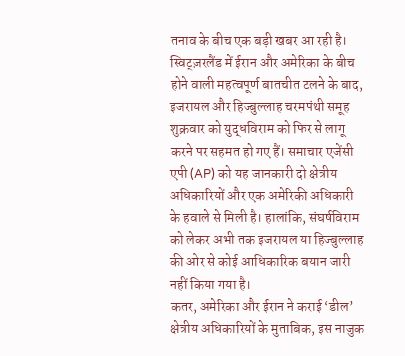तनाव के बीच एक बड़ी खबर आ रही है। स्विट्ज़रलैंड में ईरान और अमेरिका के बीच होने वाली महत्वपूर्ण बातचीत टलने के बाद, इजरायल और हिज्बुल्लाह चरमपंथी समूह शुक्रवार को युद्धविराम को फिर से लागू करने पर सहमत हो गए हैं। समाचार एजेंसी एपी (AP) को यह जानकारी दो क्षेत्रीय अधिकारियों और एक अमेरिकी अधिकारी के हवाले से मिली है। हालांकि, संघर्षविराम को लेकर अभी तक इजरायल या हिज्बुल्लाह की ओर से कोई आधिकारिक बयान जारी नहीं किया गया है।
कतर, अमेरिका और ईरान ने कराई ‘डील’
क्षेत्रीय अधिकारियों के मुताबिक, इस नाजुक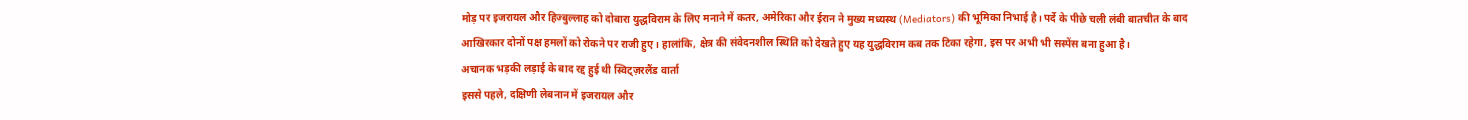मोड़ पर इजरायल और हिज्बुल्लाह को दोबारा युद्धविराम के लिए मनाने में कतर, अमेरिका और ईरान ने मुख्य मध्यस्थ (Mediators) की भूमिका निभाई है। पर्दे के पीछे चली लंबी बातचीत के बाद आखिरकार दोनों पक्ष हमलों को रोकने पर राजी हुए। हालांकि, क्षेत्र की संवेदनशील स्थिति को देखते हुए यह युद्धविराम कब तक टिका रहेगा, इस पर अभी भी सस्पेंस बना हुआ है।
अचानक भड़की लड़ाई के बाद रद्द हुई थी स्विट्ज़रलैंड वार्ता
इससे पहले, दक्षिणी लेबनान में इजरायल और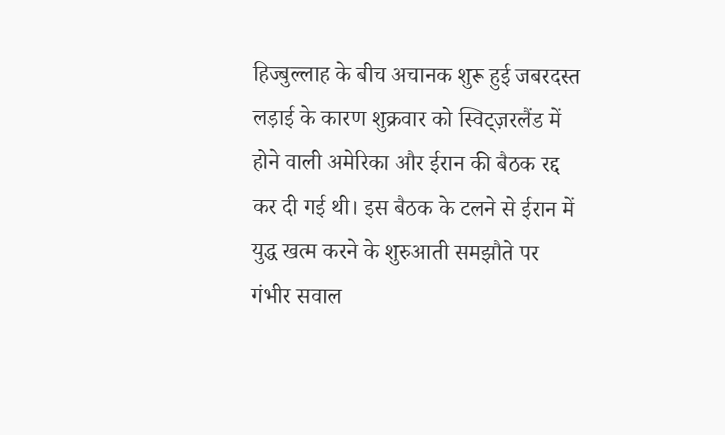हिज्बुल्लाह के बीच अचानक शुरू हुई जबरदस्त लड़ाई के कारण शुक्रवार को स्विट्ज़रलैंड में होने वाली अमेरिका और ईरान की बैठक रद्द कर दी गई थी। इस बैठक के टलने से ईरान में युद्ध खत्म करने के शुरुआती समझौते पर गंभीर सवाल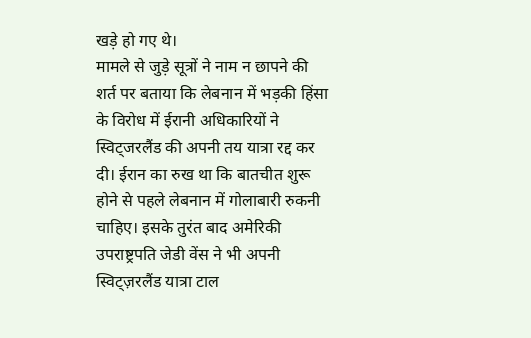खड़े हो गए थे।
मामले से जुड़े सूत्रों ने नाम न छापने की शर्त पर बताया कि लेबनान में भड़की हिंसा के विरोध में ईरानी अधिकारियों ने स्विट्जरलैंड की अपनी तय यात्रा रद्द कर दी। ईरान का रुख था कि बातचीत शुरू होने से पहले लेबनान में गोलाबारी रुकनी चाहिए। इसके तुरंत बाद अमेरिकी उपराष्ट्रपति जेडी वेंस ने भी अपनी स्विट्ज़रलैंड यात्रा टाल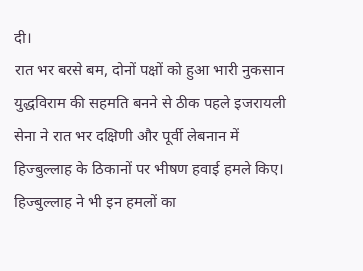दी।
रात भर बरसे बम, दोनों पक्षों को हुआ भारी नुकसान
युद्धविराम की सहमति बनने से ठीक पहले इजरायली सेना ने रात भर दक्षिणी और पूर्वी लेबनान में हिज्बुल्लाह के ठिकानों पर भीषण हवाई हमले किए। हिज्बुल्लाह ने भी इन हमलों का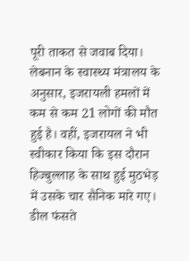पूरी ताकत से जवाब दिया। लेबनान के स्वास्थ्य मंत्रालय के अनुसार, इजरायली हमलों में कम से कम 21 लोगों की मौत हुई है। वहीं, इजरायल ने भी स्वीकार किया कि इस दौरान हिज्बुल्लाह के साथ हुई मुठभेड़ में उसके चार सैनिक मारे गए।
डील फंसते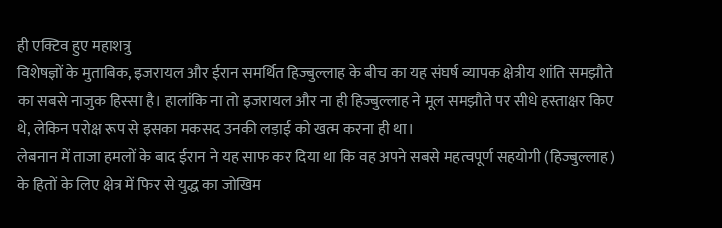ही एक्टिव हुए महाशत्रु
विशेषज्ञों के मुताबिक, इजरायल और ईरान समर्थित हिज्बुल्लाह के बीच का यह संघर्ष व्यापक क्षेत्रीय शांति समझौते का सबसे नाजुक हिस्सा है। हालांकि ना तो इजरायल और ना ही हिज्बुल्लाह ने मूल समझौते पर सीधे हस्ताक्षर किए थे, लेकिन परोक्ष रूप से इसका मकसद उनकी लड़ाई को खत्म करना ही था।
लेबनान में ताजा हमलों के बाद ईरान ने यह साफ कर दिया था कि वह अपने सबसे महत्वपूर्ण सहयोगी (हिज्बुल्लाह) के हितों के लिए क्षेत्र में फिर से युद्ध का जोखिम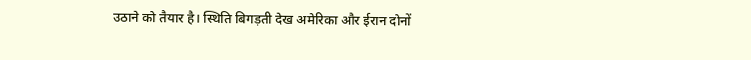उठाने को तैयार है। स्थिति बिगड़ती देख अमेरिका और ईरान दोनों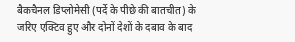बैकचैनल डिप्लोमेसी (पर्दे के पीछे की बातचीत) के जरिए एक्टिव हुए और दोनों देशों के दबाव के बाद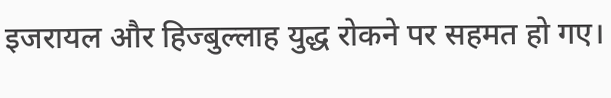इजरायल और हिज्बुल्लाह युद्ध रोकने पर सहमत हो गए।